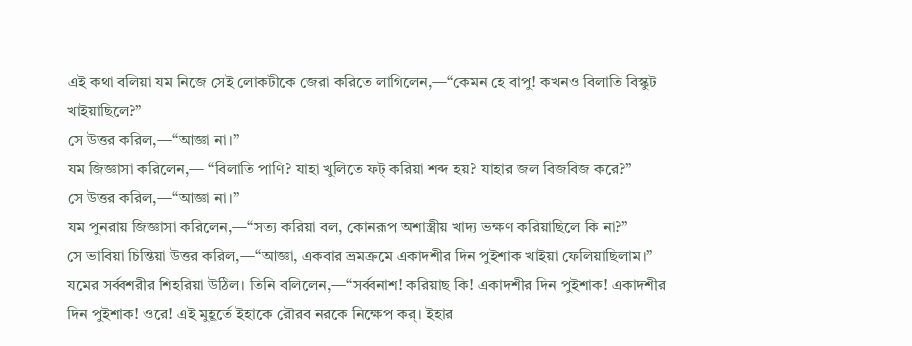এই কথা বলিয়া যম নিজে সেই লোকটীকে জেরা করিতে লাগিলেন,—“কেমন হে বাপু! কখনও বিলাতি বিস্কুট খাইয়াছিলে?”
সে উত্তর করিল,—“আজ্ঞা না।”
যম জিজ্ঞাসা করিলেন,— “বিলাতি পাণি? যাহা খুলিতে ফট্ করিয়া শব্দ হয়? যাহার জল বিজবিজ করে?”
সে উত্তর করিল,—“আজ্ঞা না।”
যম পুনরায় জিজ্ঞাসা করিলেন,—“সত্য করিয়া বল, কোনরূপ অশাস্ত্রীয় খাদ্য ভক্ষণ করিয়াছিলে কি না?”
সে ভাবিয়া চিন্তিয়া উত্তর করিল,—“আজ্ঞা, একবার ভ্রমক্রমে একাদশীর দিন পুইশাক খাইয়া ফেলিয়াছিলাম।”
যমের সর্ব্বশরীর শিহরিয়া উঠিল। তিনি বলিলেন,—“সর্ব্বনাশ! করিয়াছ কি! একাদশীর দিন পুইশাক! একাদশীর দিন পুইশাক! ওরে! এই মুহূর্তে ইহাকে রৌরব নরকে নিক্ষেপ কর্। ইহার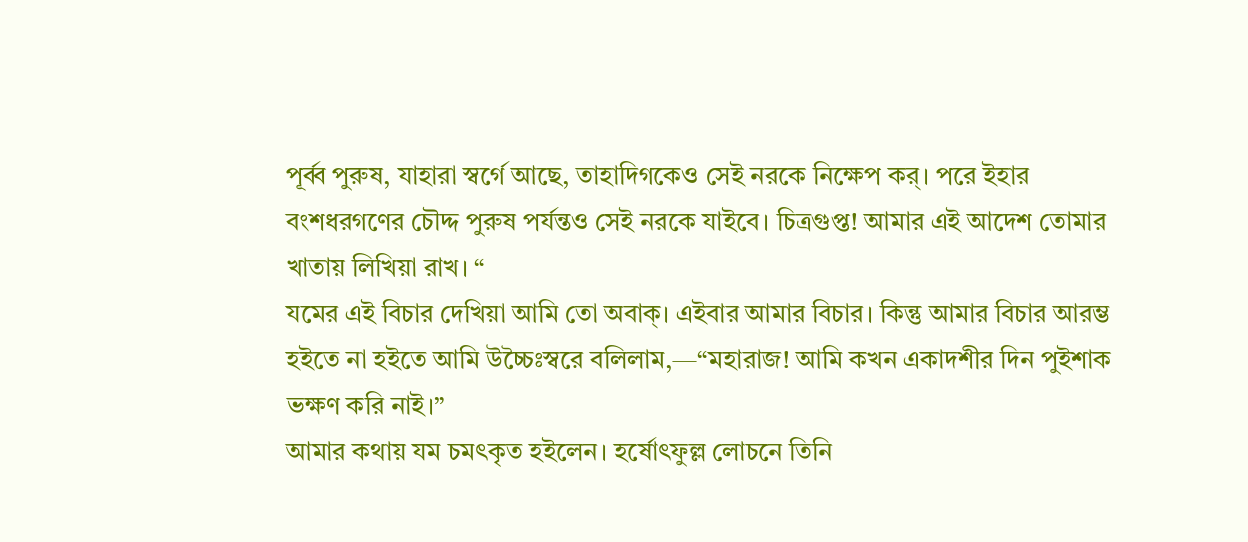পূর্ব্ব পুরুষ, যাহারা স্বর্গে আছে, তাহাদিগকেও সেই নরকে নিক্ষেপ কর্। পরে ইহার বংশধরগণের চৌদ্দ পুরুষ পর্যন্তও সেই নরকে যাইবে। চিত্রগুপ্ত! আমার এই আদেশ তোমার খাতায় লিখিয়া রাখ। “
যমের এই বিচার দেখিয়া আমি তো অবাক্। এইবার আমার বিচার। কিন্তু আমার বিচার আরম্ভ হইতে না হইতে আমি উচ্চৈঃস্বরে বলিলাম,—“মহারাজ! আমি কখন একাদশীর দিন পুইশাক ভক্ষণ করি নাই।”
আমার কথায় যম চমৎকৃত হইলেন। হর্ষোৎফুল্ল লোচনে তিনি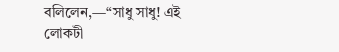বলিলেন,—“সাধু সাধু! এই লোকটী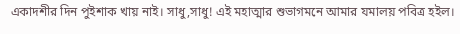একাদশীর দিন পুইশাক খায় নাই। সাধু,সাধু! এই মহাত্মার শুভাগমনে আমার যমালয় পবিত্র হইল।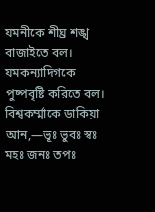যমনীকে শীঘ্র শঙ্খ বাজাইতে বল। যমকন্যাদিগকে পুষ্পবৃষ্টি করিতে বল। বিশ্বকর্ম্মাকে ডাকিয়া আন,—ভূঃ ভুবঃ স্বঃ মহঃ জনঃ তপঃ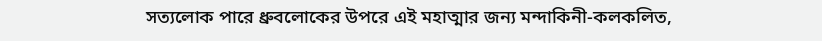সত্যলোক পারে ধ্রুবলোকের উপরে এই মহাত্মার জন্য মন্দাকিনী-কলকলিত,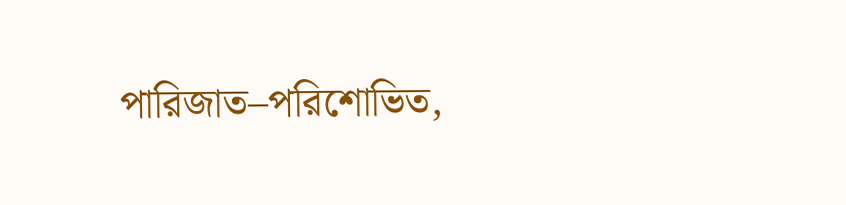পারিজাত–পরিশোভিত,